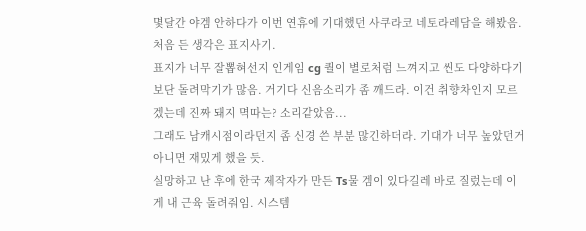몇달간 야겜 안하다가 이번 연휴에 기대했던 사쿠라코 네토라레담을 해봤음. 처음 든 생각은 표지사기.
표지가 너무 잘뽑혀선지 인게임 cg 퀄이 별로처럼 느껴지고 씬도 다양하다기 보단 돌려막기가 많음. 거기다 신음소리가 좀 깨드라. 이건 취향차인지 모르겠는데 진짜 돼지 멱따는? 소리같았음...
그래도 남캐시점이라던지 좀 신경 쓴 부분 많긴하더라. 기대가 너무 높았던거 아니면 재밌게 했을 듯.
실망하고 난 후에 한국 제작자가 만든 Ts물 겜이 있다길레 바로 질렀는데 이게 내 근육 돌려줘임. 시스템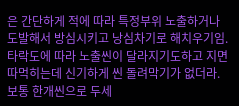은 간단하게 적에 따라 특정부위 노출하거나 도발해서 방심시키고 낭심차기로 해치우기임. 타락도에 따라 노출씬이 달라지기도하고 지면 따먹히는데 신기하게 씬 돌려막기가 없더라. 보통 한개씬으로 두세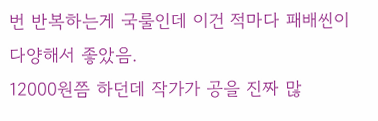번 반복하는게 국룰인데 이건 적마다 패배씬이 다양해서 좋았음.
12000원쯤 하던데 작가가 공을 진짜 많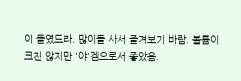이 들였드라. 많이들 사서 즐겨보기 바람. 볼륨이 크진 않지만 '야'겜으로서 좋았음.